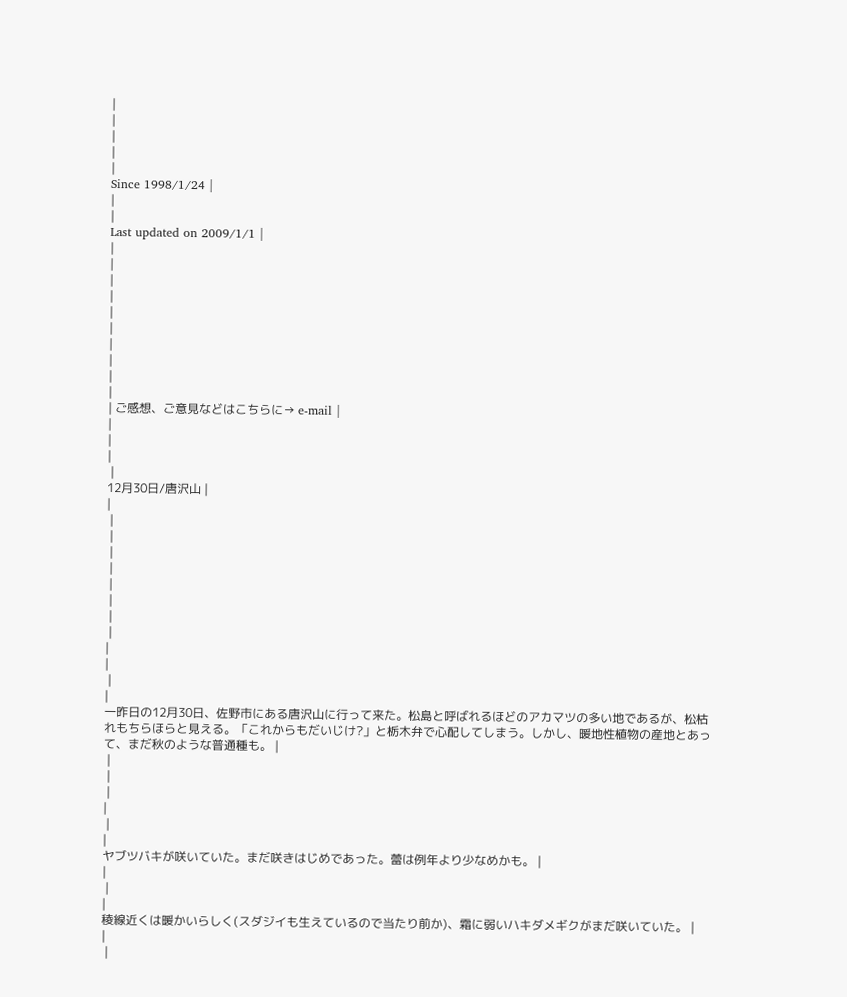|
|
|
|
|
Since 1998/1/24 |
|
|
Last updated on 2009/1/1 |
|
|
|
|
|
|
|
|
|
|
| ご感想、ご意見などはこちらに→ e-mail |
|
|
|
 |
12月30日/唐沢山 |
|
 |
 |
 |
 |
 |
 |
 |
 |
|
|
 |
|
一昨日の12月30日、佐野市にある唐沢山に行って来た。松島と呼ばれるほどのアカマツの多い地であるが、松枯れもちらほらと見える。「これからもだいじけ?」と栃木弁で心配してしまう。しかし、暖地性植物の産地とあって、まだ秋のような普通種も。 |
 |
 |
 |
|
 |
|
ヤブツバキが咲いていた。まだ咲きはじめであった。蕾は例年より少なめかも。 |
|
 |
|
稜線近くは暖かいらしく(スダジイも生えているので当たり前か)、霜に弱いハキダメギクがまだ咲いていた。 |
|
 |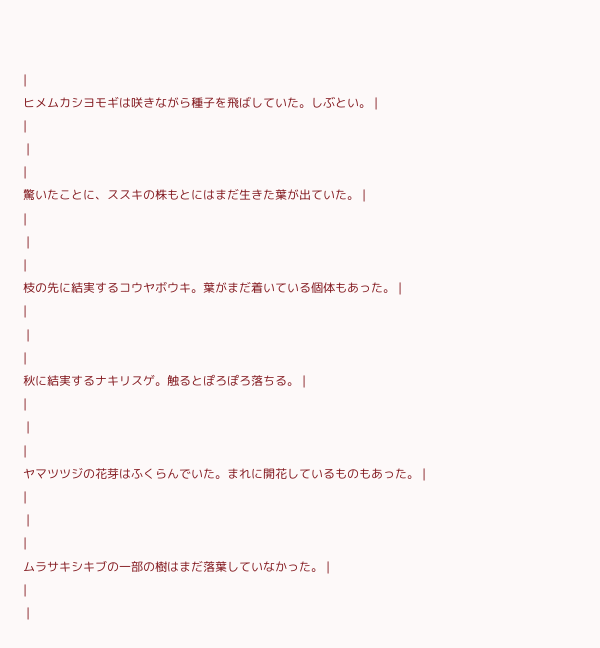|
ヒメムカシヨモギは咲きながら種子を飛ばしていた。しぶとい。 |
|
 |
|
驚いたことに、ススキの株もとにはまだ生きた葉が出ていた。 |
|
 |
|
枝の先に結実するコウヤボウキ。葉がまだ着いている個体もあった。 |
|
 |
|
秋に結実するナキリスゲ。触るとぽろぽろ落ちる。 |
|
 |
|
ヤマツツジの花芽はふくらんでいた。まれに開花しているものもあった。 |
|
 |
|
ムラサキシキブの一部の樹はまだ落葉していなかった。 |
|
 |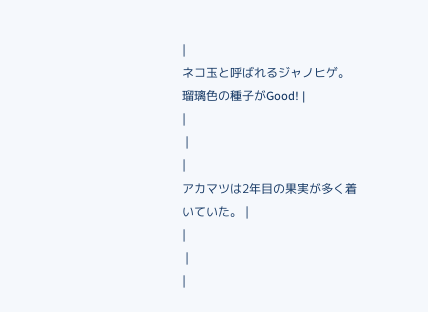|
ネコ玉と呼ばれるジャノヒゲ。瑠璃色の種子がGood! |
|
 |
|
アカマツは2年目の果実が多く着いていた。 |
|
 |
|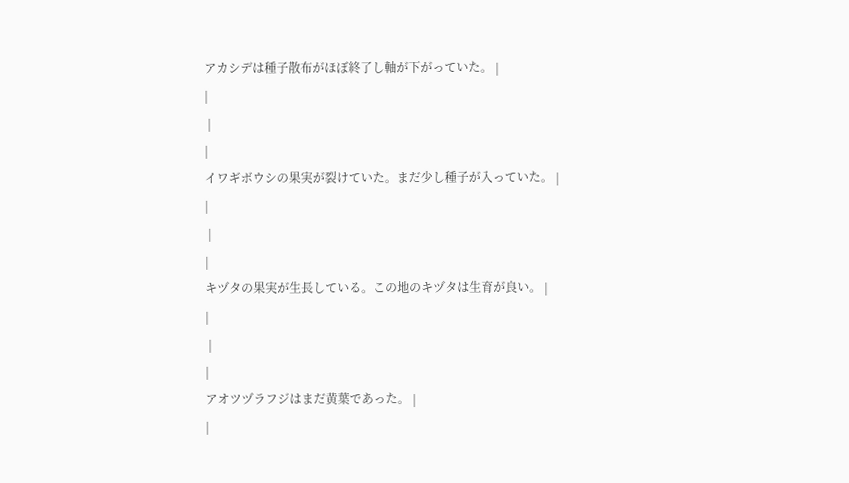アカシデは種子散布がほぼ終了し軸が下がっていた。 |
|
 |
|
イワギボウシの果実が裂けていた。まだ少し種子が入っていた。 |
|
 |
|
キヅタの果実が生長している。この地のキヅタは生育が良い。 |
|
 |
|
アオツヅラフジはまだ黄葉であった。 |
|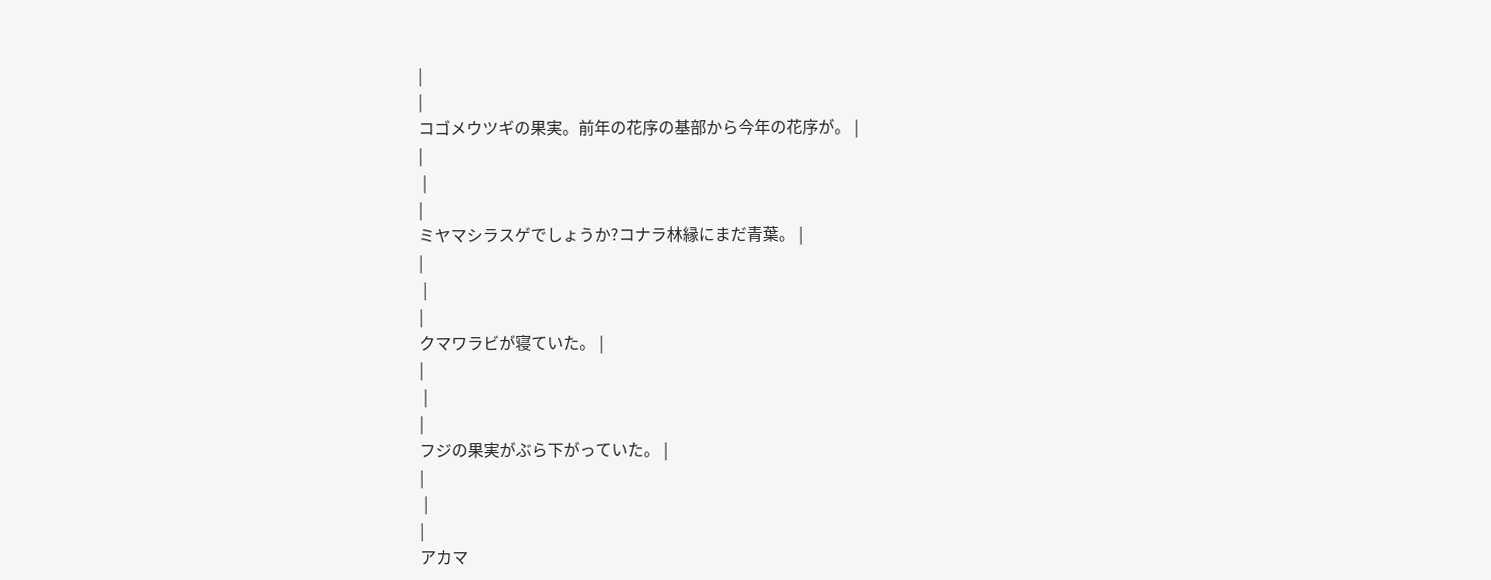|
|
コゴメウツギの果実。前年の花序の基部から今年の花序が。 |
|
 |
|
ミヤマシラスゲでしょうか?コナラ林縁にまだ青葉。 |
|
 |
|
クマワラビが寝ていた。 |
|
 |
|
フジの果実がぶら下がっていた。 |
|
 |
|
アカマ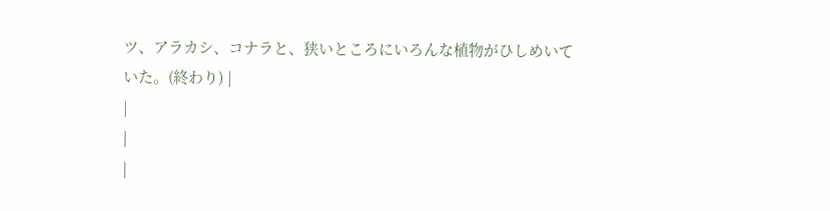ツ、アラカシ、コナラと、狭いところにいろんな植物がひしめいていた。(終わり) |
|
|
|